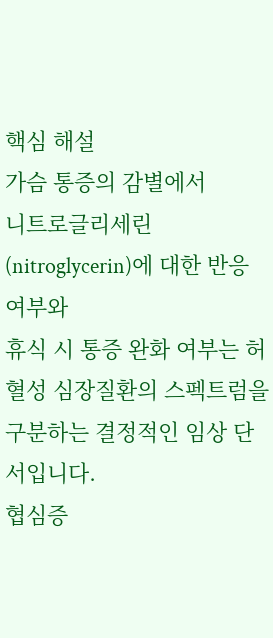핵심 해설
가슴 통증의 감별에서
니트로글리세린(nitroglycerin)에 대한 반응 여부와
휴식 시 통증 완화 여부는 허혈성 심장질환의 스펙트럼을 구분하는 결정적인 임상 단서입니다.
협심증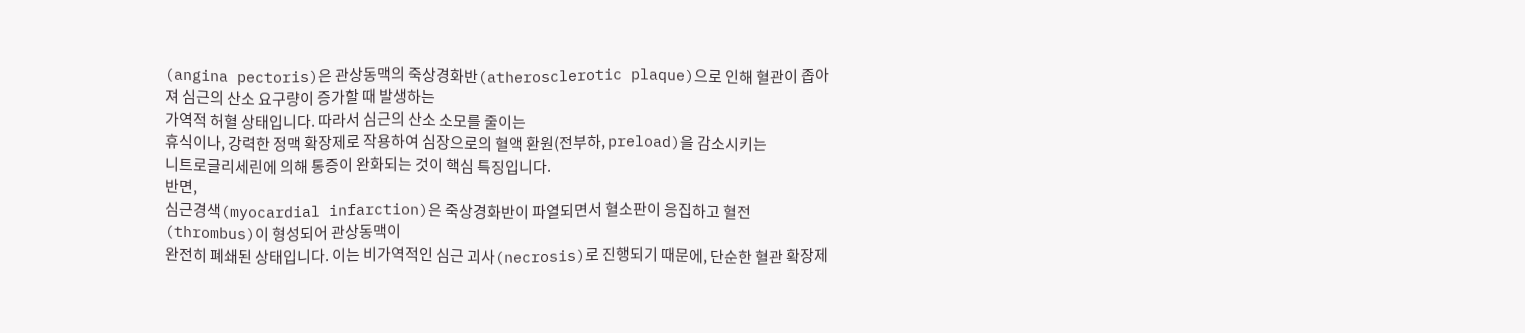(angina pectoris)은 관상동맥의 죽상경화반(atherosclerotic plaque)으로 인해 혈관이 좁아져 심근의 산소 요구량이 증가할 때 발생하는
가역적 허혈 상태입니다. 따라서 심근의 산소 소모를 줄이는
휴식이나, 강력한 정맥 확장제로 작용하여 심장으로의 혈액 환원(전부하, preload)을 감소시키는
니트로글리세린에 의해 통증이 완화되는 것이 핵심 특징입니다.
반면,
심근경색(myocardial infarction)은 죽상경화반이 파열되면서 혈소판이 응집하고 혈전(thrombus)이 형성되어 관상동맥이
완전히 폐쇄된 상태입니다. 이는 비가역적인 심근 괴사(necrosis)로 진행되기 때문에, 단순한 혈관 확장제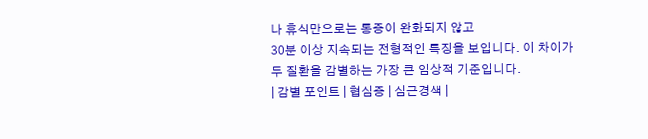나 휴식만으로는 통증이 완화되지 않고
30분 이상 지속되는 전형적인 특징을 보입니다. 이 차이가 두 질환을 감별하는 가장 큰 임상적 기준입니다.
| 감별 포인트 | 협심증 | 심근경색 |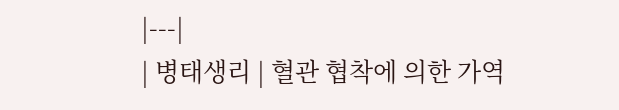|---|
| 병태생리 | 혈관 협착에 의한 가역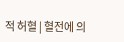적 허혈 | 혈전에 의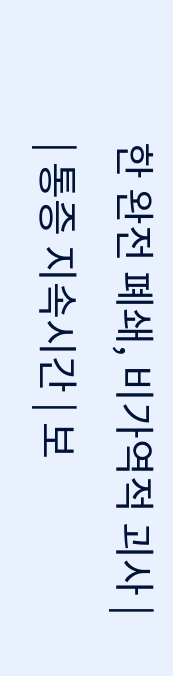한 완전 폐쇄, 비가역적 괴사 |
| 통증 지속시간 | 보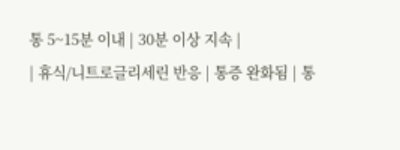통 5~15분 이내 | 30분 이상 지속 |
| 휴식/니트로글리세린 반응 | 통증 완화됨 | 통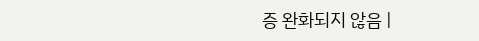증 완화되지 않음 |